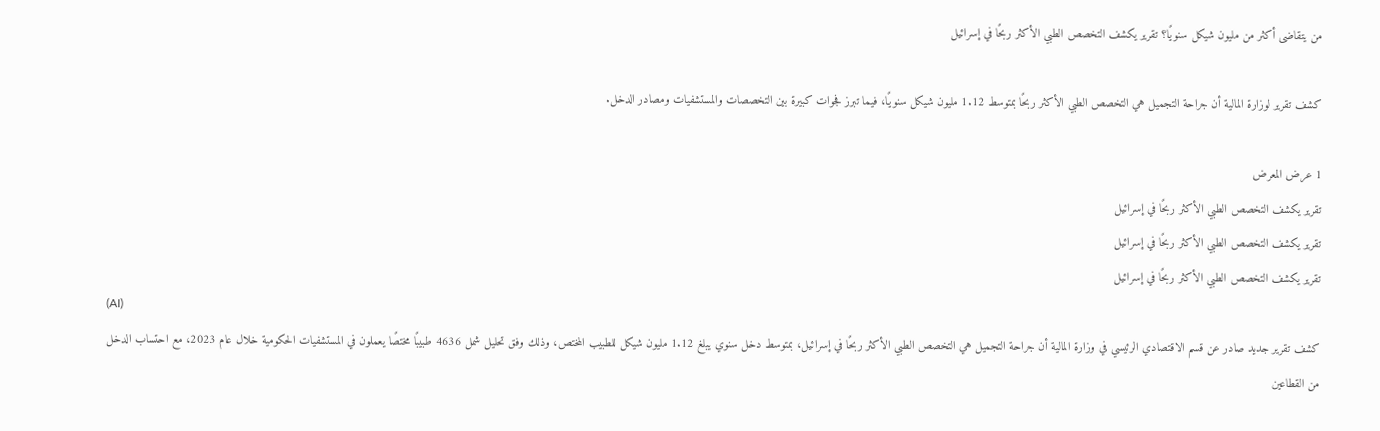من يتقاضى أكثر من مليون شيكل سنويًا؟ تقرير يكشف التخصص الطبي الأكثر ربحًا في إسرائيل

كشف تقرير لوزارة المالية أن جراحة التجميل هي التخصص الطبي الأكثر ربحًا بمتوسط 1.12 مليون شيكل سنويًا، فيما تبرز فجوات كبيرة بين التخصصات والمستشفيات ومصادر الدخل.

1 عرض المعرض
تقرير يكشف التخصص الطبي الأكثر ربحًا في إسرائيل
تقرير يكشف التخصص الطبي الأكثر ربحًا في إسرائيل
تقرير يكشف التخصص الطبي الأكثر ربحًا في إسرائيل
(AI)
كشف تقرير جديد صادر عن قسم الاقتصادي الرئيسي في وزارة المالية أن جراحة التجميل هي التخصص الطبي الأكثر ربحًا في إسرائيل، بمتوسط دخل سنوي يبلغ 1.12 مليون شيكل للطبيب المختص، وذلك وفق تحليل شمل 4636 طبيبًا مختصًا يعملون في المستشفيات الحكومية خلال عام 2023، مع احتساب الدخل من القطاعين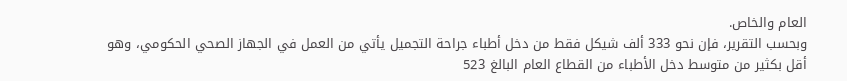العام والخاص.
وبحسب التقرير، فإن نحو 333 ألف شيكل فقط من دخل أطباء جراحة التجميل يأتي من العمل في الجهاز الصحي الحكومي، وهو أقل بكثير من متوسط دخل الأطباء من القطاع العام البالغ 523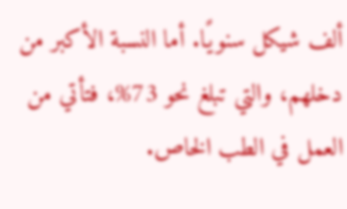ألف شيكل سنويًا. أما النسبة الأكبر من دخلهم، والتي تبلغ نحو 73%، فتأتي من العمل في الطب الخاص.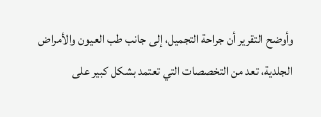وأوضح التقرير أن جراحة التجميل، إلى جانب طب العيون والأمراض الجلدية، تعد من التخصصات التي تعتمد بشكل كبير على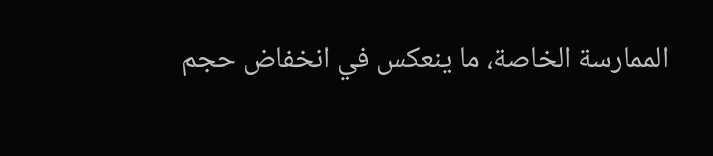الممارسة الخاصة، ما ينعكس في انخفاض حجم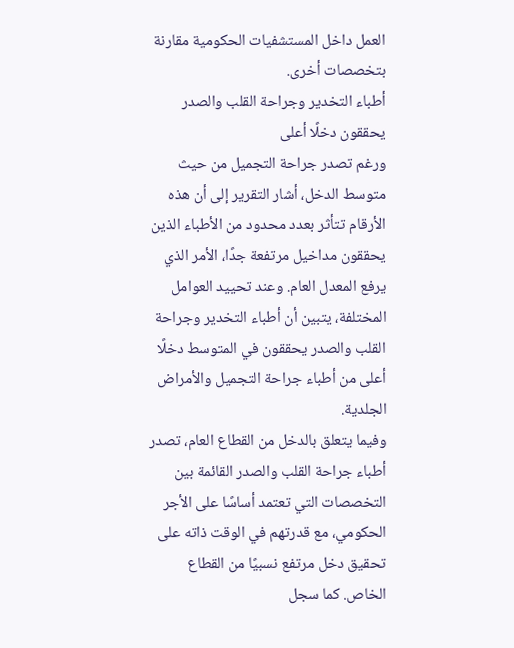العمل داخل المستشفيات الحكومية مقارنة بتخصصات أخرى.
أطباء التخدير وجراحة القلب والصدر يحققون دخلًا أعلى
ورغم تصدر جراحة التجميل من حيث متوسط الدخل، أشار التقرير إلى أن هذه الأرقام تتأثر بعدد محدود من الأطباء الذين يحققون مداخيل مرتفعة جدًا، الأمر الذي يرفع المعدل العام. وعند تحييد العوامل المختلفة، يتبين أن أطباء التخدير وجراحة القلب والصدر يحققون في المتوسط دخلًا أعلى من أطباء جراحة التجميل والأمراض الجلدية.
وفيما يتعلق بالدخل من القطاع العام، تصدر أطباء جراحة القلب والصدر القائمة بين التخصصات التي تعتمد أساسًا على الأجر الحكومي، مع قدرتهم في الوقت ذاته على تحقيق دخل مرتفع نسبيًا من القطاع الخاص. كما سجل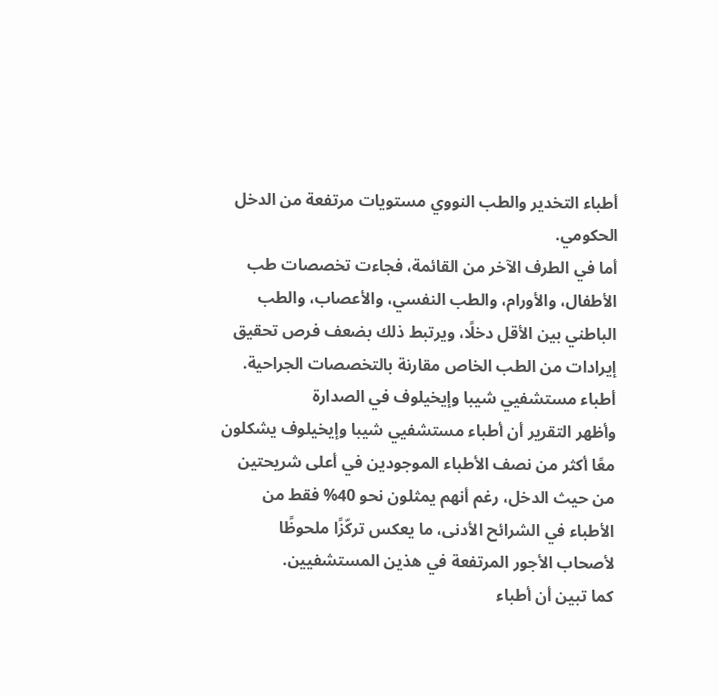أطباء التخدير والطب النووي مستويات مرتفعة من الدخل الحكومي.
أما في الطرف الآخر من القائمة، فجاءت تخصصات طب الأطفال، والأورام، والطب النفسي، والأعصاب، والطب الباطني بين الأقل دخلًا، ويرتبط ذلك بضعف فرص تحقيق إيرادات من الطب الخاص مقارنة بالتخصصات الجراحية.
أطباء مستشفيي شيبا وإيخيلوف في الصدارة
وأظهر التقرير أن أطباء مستشفيي شيبا وإيخيلوف يشكلون معًا أكثر من نصف الأطباء الموجودين في أعلى شريحتين من حيث الدخل، رغم أنهم يمثلون نحو 40% فقط من الأطباء في الشرائح الأدنى، ما يعكس تركّزًا ملحوظًا لأصحاب الأجور المرتفعة في هذين المستشفيين.
كما تبين أن أطباء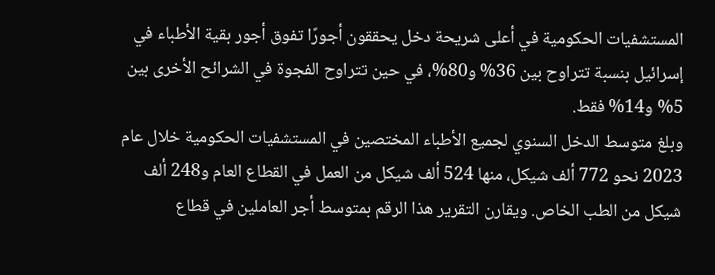المستشفيات الحكومية في أعلى شريحة دخل يحققون أجورًا تفوق أجور بقية الأطباء في إسرائيل بنسبة تتراوح بين 36% و80%، في حين تتراوح الفجوة في الشرائح الأخرى بين 5% و14% فقط.
وبلغ متوسط الدخل السنوي لجميع الأطباء المختصين في المستشفيات الحكومية خلال عام 2023 نحو 772 ألف شيكل، منها 524 ألف شيكل من العمل في القطاع العام و248 ألف شيكل من الطب الخاص. ويقارن التقرير هذا الرقم بمتوسط أجر العاملين في قطاع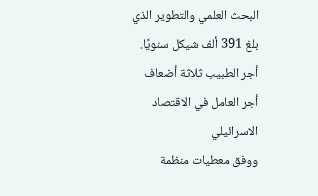البحث العلمي والتطوير الذي بلغ 391 ألف شيكل سنويًا.
أجر الطبيب ثلاثة أضعاف أجر العامل في الاقتصاد الاسرائيلي
ووفق معطيات منظمة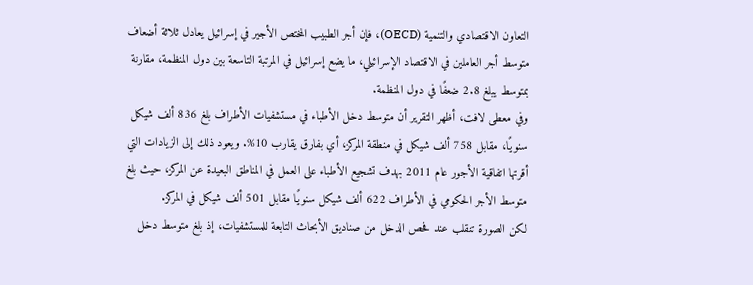التعاون الاقتصادي والتنمية (OECD)، فإن أجر الطبيب المختص الأجير في إسرائيل يعادل ثلاثة أضعاف متوسط أجر العاملين في الاقتصاد الإسرائيلي، ما يضع إسرائيل في المرتبة التاسعة بين دول المنظمة، مقارنة بمتوسط يبلغ 2.8 ضعفًا في دول المنظمة.
وفي معطى لافت، أظهر التقرير أن متوسط دخل الأطباء في مستشفيات الأطراف بلغ 836 ألف شيكل سنويًا، مقابل 758 ألف شيكل في منطقة المركز، أي بفارق يقارب 10%. ويعود ذلك إلى الزيادات التي أقرتها اتفاقية الأجور عام 2011 بهدف تشجيع الأطباء على العمل في المناطق البعيدة عن المركز، حيث بلغ متوسط الأجر الحكومي في الأطراف 622 ألف شيكل سنويًا مقابل 501 ألف شيكل في المركز.
لكن الصورة تنقلب عند فحص الدخل من صناديق الأبحاث التابعة للمستشفيات، إذ بلغ متوسط دخل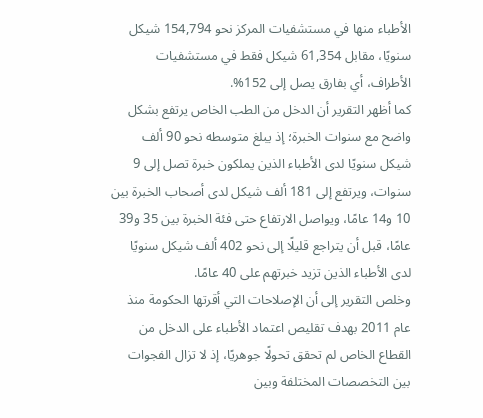الأطباء منها في مستشفيات المركز نحو 154,794 شيكل سنويًا، مقابل 61,354 شيكل فقط في مستشفيات الأطراف، أي بفارق يصل إلى 152%.
كما أظهر التقرير أن الدخل من الطب الخاص يرتفع بشكل واضح مع سنوات الخبرة؛ إذ يبلغ متوسطه نحو 90 ألف شيكل سنويًا لدى الأطباء الذين يملكون خبرة تصل إلى 9 سنوات، ويرتفع إلى 181 ألف شيكل لدى أصحاب الخبرة بين 10 و14 عامًا، ويواصل الارتفاع حتى فئة الخبرة بين 35 و39 عامًا، قبل أن يتراجع قليلًا إلى نحو 402 ألف شيكل سنويًا لدى الأطباء الذين تزيد خبرتهم على 40 عامًا.
وخلص التقرير إلى أن الإصلاحات التي أقرتها الحكومة منذ عام 2011 بهدف تقليص اعتماد الأطباء على الدخل من القطاع الخاص لم تحقق تحولًا جوهريًا، إذ لا تزال الفجوات بين التخصصات المختلفة وبين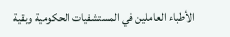الأطباء العاملين في المستشفيات الحكومية وبقية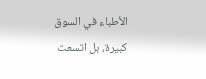الأطباء في السوق كبيرة، بل اتسعت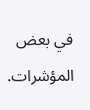في بعض المؤشرات.